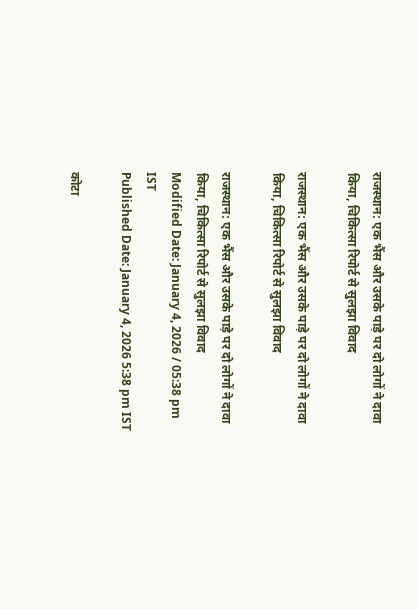राजस्थान: एक भैंस और उसके पाड़े पर दो लोगों ने दावा किया, चिकित्सा रिपोर्ट से सुलझा विवाद

राजस्थान: एक भैंस और उसके पाड़े पर दो लोगों ने दावा किया, चिकित्सा रिपोर्ट से सुलझा विवाद

राजस्थान: एक भैंस और उसके पाड़े पर दो लोगों ने दावा किया, चिकित्सा रिपोर्ट से सुलझा विवाद
Modified Date: January 4, 2026 / 05:38 pm IST
Published Date: January 4, 2026 5:38 pm IST

कोटा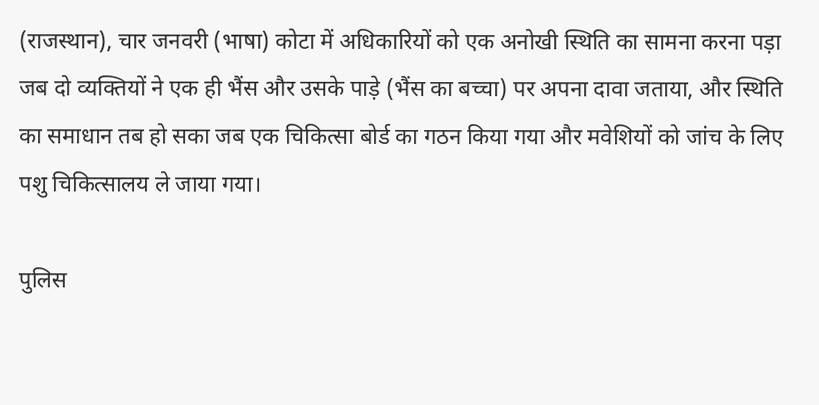(राजस्थान), चार जनवरी (भाषा) कोटा में अधिकारियों को एक अनोखी स्थिति का सामना करना पड़ा जब दो व्यक्तियों ने एक ही भैंस और उसके पाड़े (भैंस का बच्चा) पर अपना दावा जताया, और स्थिति का समाधान तब हो सका जब एक चिकित्सा बोर्ड का गठन किया गया और मवेशियों को जांच के लिए पशु चिकित्सालय ले जाया गया।

पुलिस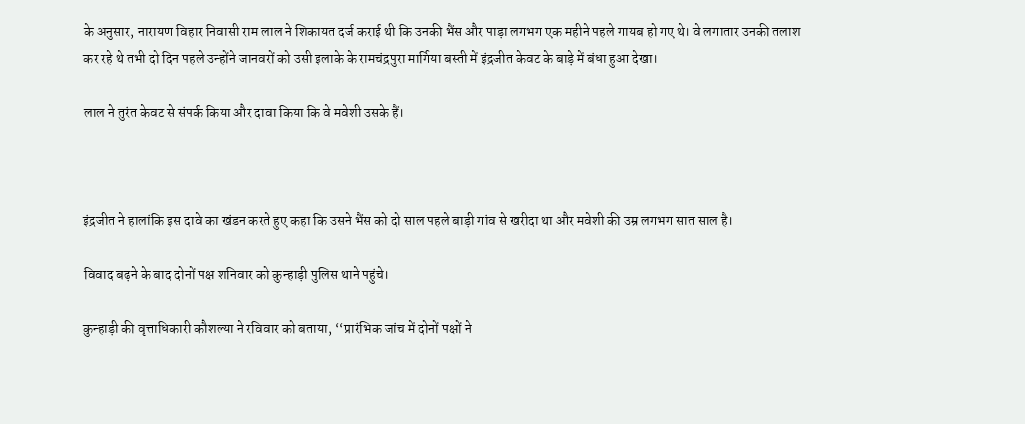के अनुसार, नारायण विहार निवासी राम लाल ने शिकायत दर्ज कराई थी कि उनकी भैंस और पाड़ा लगभग एक महीने पहले गायब हो गए थे। वे लगातार उनकी तलाश कर रहे थे तभी दो दिन पहले उन्होंने जानवरों को उसी इलाके के रामचंद्रपुरा मार्गिया बस्ती में इंद्रजीत केवट के बाड़े में बंधा हुआ देखा।

लाल ने तुरंत केवट से संपर्क किया और दावा किया कि वे मवेशी उसके हैं।



इंद्रजीत ने हालांकि इस दावे का खंडन करते हुए कहा कि उसने भैंस को दो साल पहले बाड़ी गांव से खरीदा था और मवेशी की उम्र लगभग सात साल है।

विवाद बढ़ने के बाद दोनों पक्ष शनिवार को कुन्हाड़ी पुलिस थाने पहुंचे।

कुन्हाड़ी की वृत्ताधिकारी कौशल्या ने रविवार को बताया, ‘‘प्रारंभिक जांच में दोनों पक्षों ने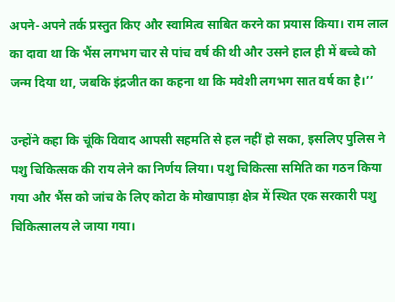अपने-अपने तर्क प्रस्तुत किए और स्वामित्व साबित करने का प्रयास किया। राम लाल का दावा था कि भैंस लगभग चार से पांच वर्ष की थी और उसने हाल ही में बच्चे को जन्म दिया था, जबकि इंद्रजीत का कहना था कि मवेशी लगभग सात वर्ष का है।’’

उन्होंने कहा कि चूंकि विवाद आपसी सहमति से हल नहीं हो सका, इसलिए पुलिस ने पशु चिकित्सक की राय लेने का निर्णय लिया। पशु चिकित्सा समिति का गठन किया गया और भैंस को जांच के लिए कोटा के मोखापाड़ा क्षेत्र में स्थित एक सरकारी पशु चिकित्सालय ले जाया गया।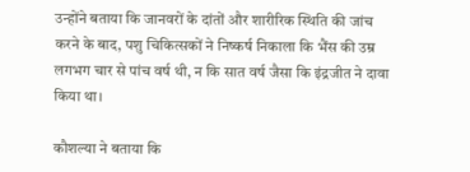उन्होंने बताया कि जानवरों के दांतों और शारीरिक स्थिति की जांच करने के बाद, पशु चिकित्सकों ने निष्कर्ष निकाला कि भैंस की उम्र लगभग चार से पांच वर्ष थी, न कि सात वर्ष जैसा कि इंद्रजीत ने दावा किया था।

कौशल्या ने बताया कि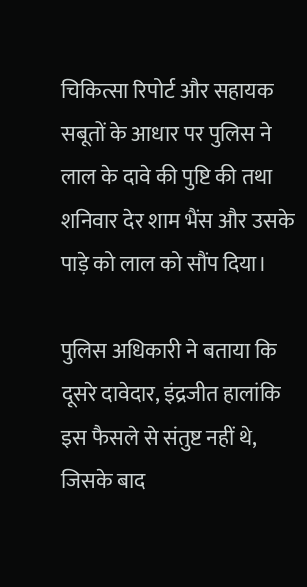चिकित्सा रिपोर्ट और सहायक सबूतों के आधार पर पुलिस ने लाल के दावे की पुष्टि की तथा शनिवार देर शाम भैंस और उसके पाड़े को लाल को सौंप दिया।

पुलिस अधिकारी ने बताया कि दूसरे दावेदार, इंद्रजीत हालांकि इस फैसले से संतुष्ट नहीं थे, जिसके बाद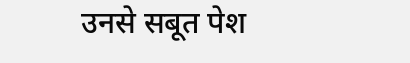उनसे सबूत पेश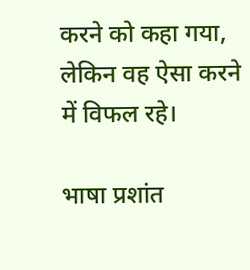करने को कहा गया, लेकिन वह ऐसा करने में विफल रहे।

भाषा प्रशांत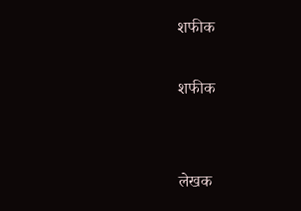शफीक

शफीक


लेखक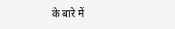के बारे में